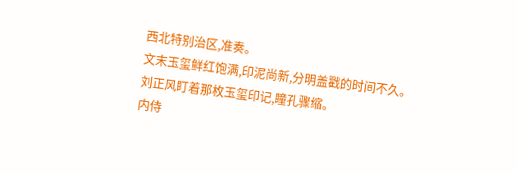西北特别治区,准奏。
文末玉玺鲜红饱满,印泥尚新,分明盖戳的时间不久。
刘正风盯着那枚玉玺印记,瞳孔骤缩。
内侍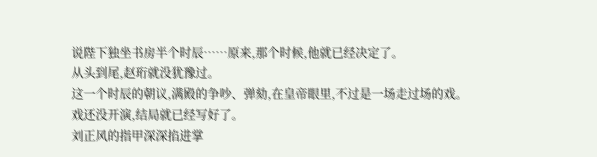说陛下独坐书房半个时辰……原来,那个时候,他就已经决定了。
从头到尾,赵珩就没犹豫过。
这一个时辰的朝议,满殿的争吵、弹劾,在皇帝眼里,不过是一场走过场的戏。
戏还没开演,结局就已经写好了。
刘正风的指甲深深掐进掌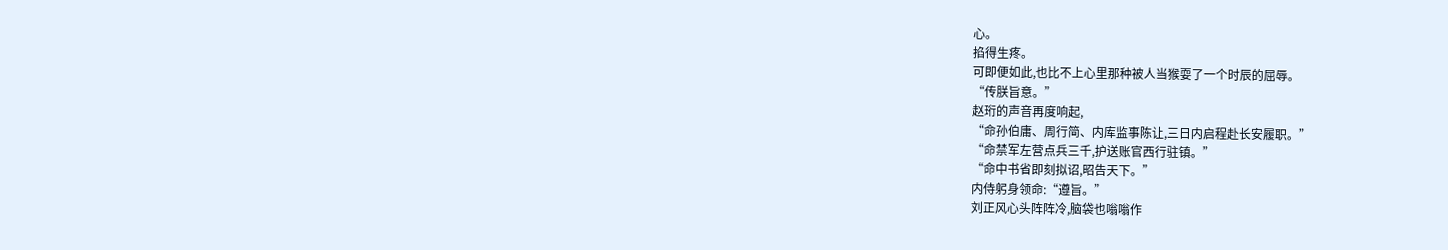心。
掐得生疼。
可即便如此,也比不上心里那种被人当猴耍了一个时辰的屈辱。
“传朕旨意。”
赵珩的声音再度响起,
“命孙伯庸、周行简、内库监事陈让,三日内启程赴长安履职。”
“命禁军左营点兵三千,护送账官西行驻镇。”
“命中书省即刻拟诏,昭告天下。”
内侍躬身领命:“遵旨。”
刘正风心头阵阵冷,脑袋也嗡嗡作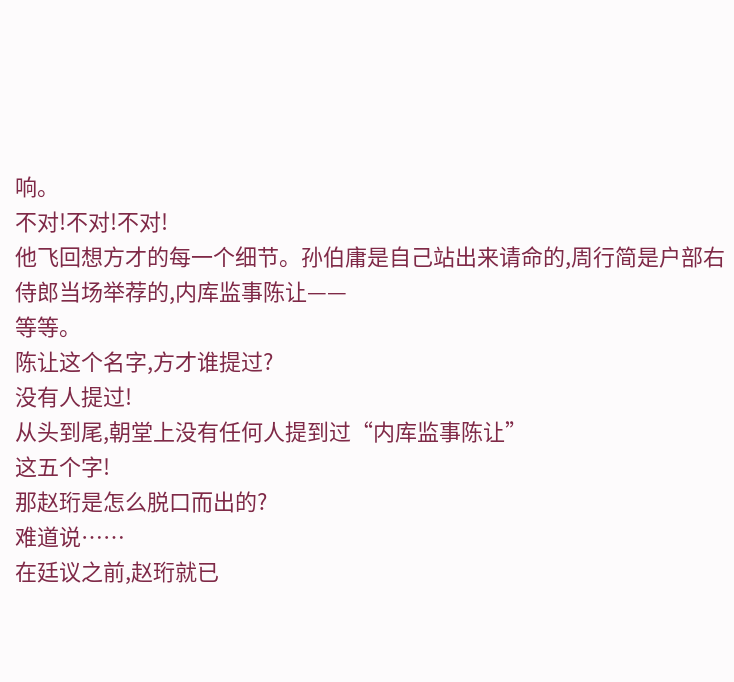响。
不对!不对!不对!
他飞回想方才的每一个细节。孙伯庸是自己站出来请命的,周行简是户部右侍郎当场举荐的,内库监事陈让——
等等。
陈让这个名字,方才谁提过?
没有人提过!
从头到尾,朝堂上没有任何人提到过“内库监事陈让”
这五个字!
那赵珩是怎么脱口而出的?
难道说……
在廷议之前,赵珩就已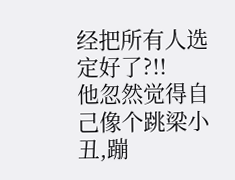经把所有人选定好了?!!
他忽然觉得自己像个跳梁小丑,蹦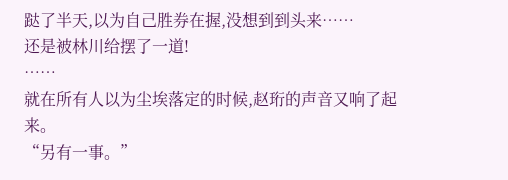跶了半天,以为自己胜券在握,没想到到头来……
还是被林川给摆了一道!
……
就在所有人以为尘埃落定的时候,赵珩的声音又响了起来。
“另有一事。”